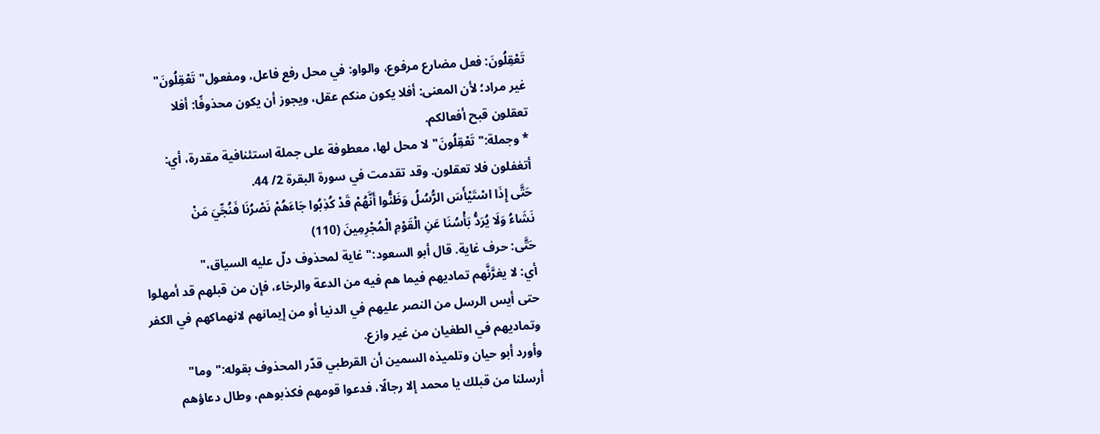تَعْقِلُونَ: فعل مضارع مرفوع، والواو: في محل رفع فاعل، ومفعول"تَعْقِلُونَ"
غير مراد؛ لأن المعنى: أفلا يكون منكم عقل، ويجوز أن يكون محذوفًا: أفلا
تعقلون قبح أفعالكم.
* وجملة:"تَعْقِلُونَ"لا محل لها، معطوفة على جملة استئنافية مقدرة، أي:
أتغفلون فلا تعقلون. وقد تقدمت في سورة البقرة 2/ 44.
حَتَّى إِذَا اسْتَيْأَسَ الرُّسُلُ وَظَنُّوا أَنَّهُمْ قَدْ كُذِبُوا جَاءَهُمْ نَصْرُنَا فَنُجِّيَ مَنْ
نَشَاءُ وَلَا يُرَدُّ بَأْسُنَا عَنِ الْقَوْمِ الْمُجْرِمِينَ (110)
حَتَّى: حرف غاية. قال أبو السعود:"غاية لمحذوف دلّ عليه السياق،"
أي: لا يغرَّنَّهم تماديهم فيما هم فيه من الدعة والرخاء، فإن من قبلهم قد أمهلوا
حتى أيس الرسل من النصر عليهم في الدنيا أو من إيمانهم لانهماكهم في الكفر
وتماديهم في الطغيان من غير وازع.
وأورد أبو حيان وتلميذه السمين أن القرطبي قدّر المحذوف بقوله:"وما"
أرسلنا من قبلك يا محمد إلا رجالًا، فدعوا قومهم فكذبوهم، وطال دعاؤهم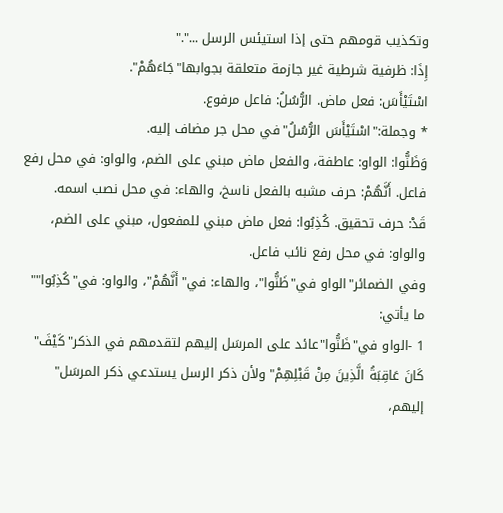وتكذيب قومهم حتى إذا استيئس الرسل ..."."
إِذَا: ظرفية شرطية غير جازمة متعلقة بجوابها"جَاءَهُمْ".
اسْتَيْأَسَ: فعل ماض. الرُّسُلُ: فاعل مرفوع.
* وجملة:"اسْتَيْأَسَ الرُّسُلُ"في محل جر مضاف إليه.
وَظَنُّوا: الواو: عاطفة، والفعل ماض مبني على الضم، والواو: في محل رفع
فاعل. أَنَّهُمْ: حرف مشبه بالفعل ناسخ، والهاء: في محل نصب اسمه.
قَدْ: حرف تحقيق. كُذِبُوا: فعل ماض مبني للمفعول، مبني على الضم،
والواو: في محل رفع نائب فاعل.
وفي الضمائر"الواو في"ظَنُّوا"، والهاء: في"أَنَّهُمْ"، والواو: في"كُذِبُوا""
ما يأتي:
1 -الواو في"ظَنُّوا"عائد على المرسَل إليهم لتقدمهم في الذكر"كَيْفَ"
كَانَ عَاقِبَةُ الَّذِينَ مِنْ قَبْلِهِمْ"ولأن ذكر الرسل يستدعي ذكر المرسَل"
إليهم،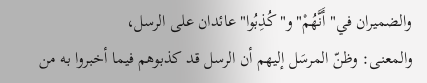والضميران في"أَنَّهُمْ"و"كُذِبُوا"عائدان على الرسل،
والمعنى: وظنّ المرسَل إليهم أن الرسل قد كذبوهم فيما أخبروا به من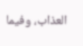العذاب، وفيما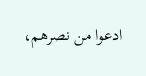ادعوا من نصرهم،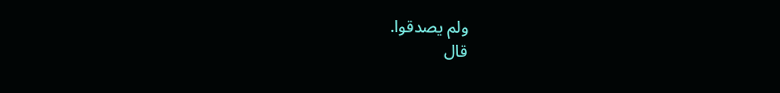ولم يصدقوا.
قال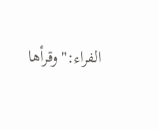الفراء:"وقرأها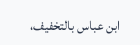ابن عباس بالتخفيف،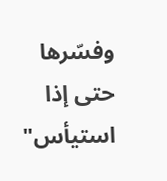وفسّرها حتى إذا استيأس"